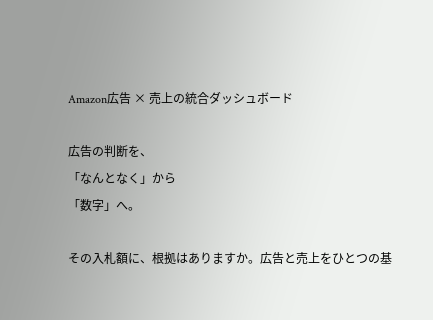Amazon広告 × 売上の統合ダッシュボード

広告の判断を、
「なんとなく」から
「数字」へ。

その入札額に、根拠はありますか。広告と売上をひとつの基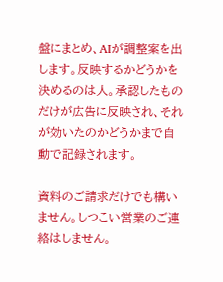盤にまとめ、AIが調整案を出します。反映するかどうかを決めるのは人。承認したものだけが広告に反映され、それが効いたのかどうかまで自動で記録されます。

資料のご請求だけでも構いません。しつこい営業のご連絡はしません。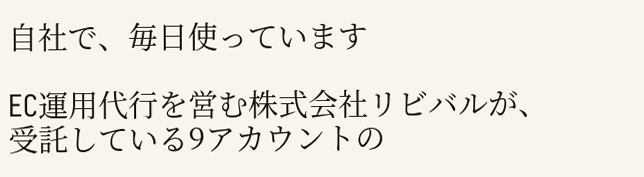自社で、毎日使っています

EC運用代行を営む株式会社リビバルが、受託している9アカウントの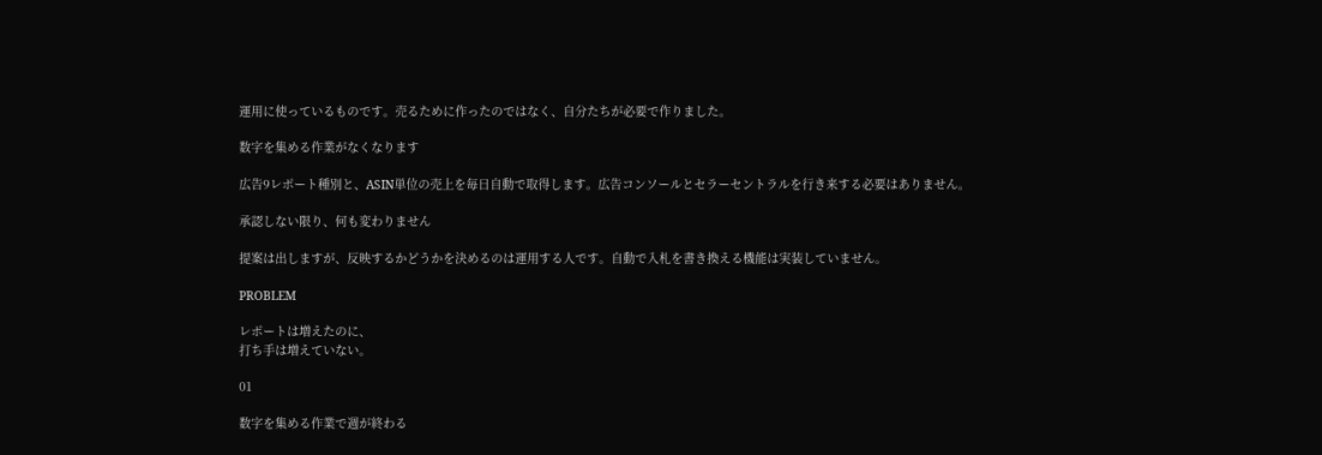運用に使っているものです。売るために作ったのではなく、自分たちが必要で作りました。

数字を集める作業がなくなります

広告9レポート種別と、ASIN単位の売上を毎日自動で取得します。広告コンソールとセラーセントラルを行き来する必要はありません。

承認しない限り、何も変わりません

提案は出しますが、反映するかどうかを決めるのは運用する人です。自動で入札を書き換える機能は実装していません。

PROBLEM

レポートは増えたのに、
打ち手は増えていない。

01

数字を集める作業で週が終わる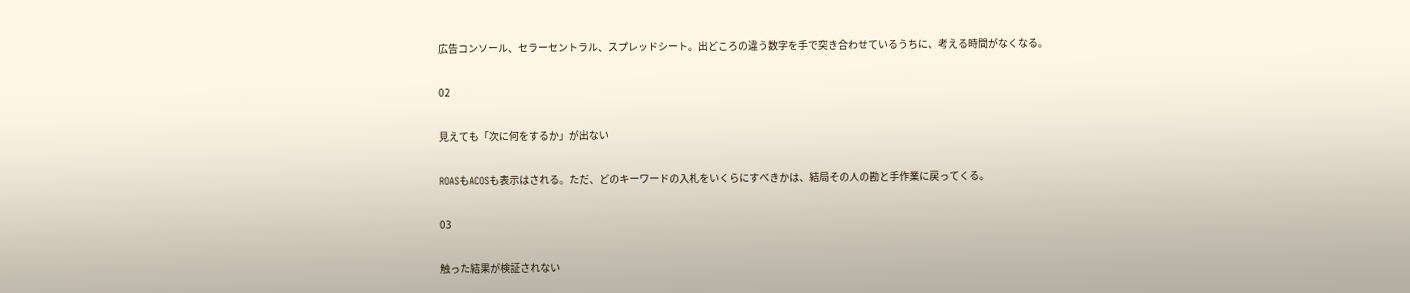広告コンソール、セラーセントラル、スプレッドシート。出どころの違う数字を手で突き合わせているうちに、考える時間がなくなる。

02

見えても「次に何をするか」が出ない

ROASもACOSも表示はされる。ただ、どのキーワードの入札をいくらにすべきかは、結局その人の勘と手作業に戻ってくる。

03

触った結果が検証されない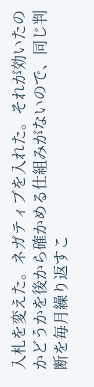入札を変えた。ネガティブを入れた。それが効いたのかどうかを後から確かめる仕組みがないので、同じ判断を毎月繰り返すこ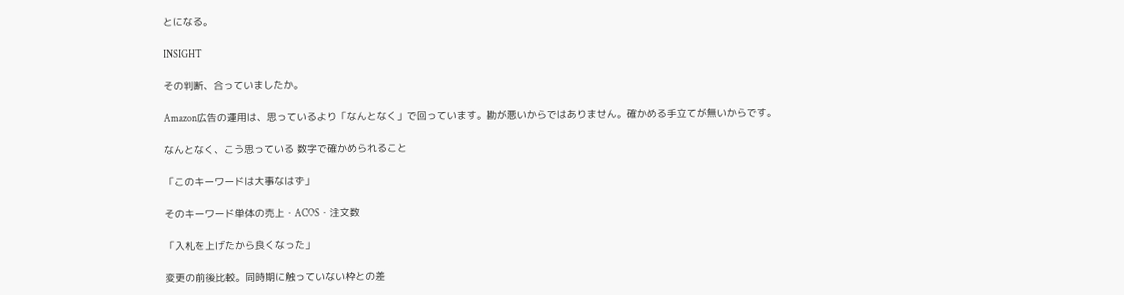とになる。

INSIGHT

その判断、合っていましたか。

Amazon広告の運用は、思っているより「なんとなく」で回っています。勘が悪いからではありません。確かめる手立てが無いからです。

なんとなく、こう思っている 数字で確かめられること

「このキーワードは大事なはず」

そのキーワード単体の売上・ACOS・注文数

「入札を上げたから良くなった」

変更の前後比較。同時期に触っていない枠との差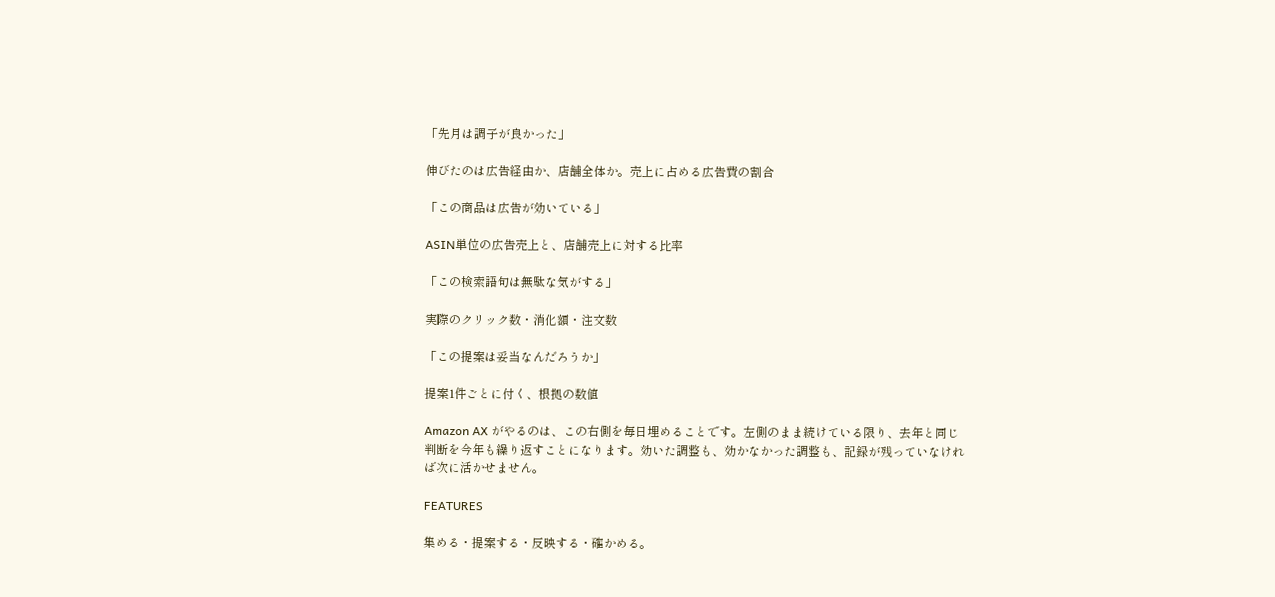「先月は調子が良かった」

伸びたのは広告経由か、店舗全体か。売上に占める広告費の割合

「この商品は広告が効いている」

ASIN単位の広告売上と、店舗売上に対する比率

「この検索語句は無駄な気がする」

実際のクリック数・消化額・注文数

「この提案は妥当なんだろうか」

提案1件ごとに付く、根拠の数値

Amazon AX がやるのは、この右側を毎日埋めることです。左側のまま続けている限り、去年と同じ判断を今年も繰り返すことになります。効いた調整も、効かなかった調整も、記録が残っていなければ次に活かせません。

FEATURES

集める・提案する・反映する・確かめる。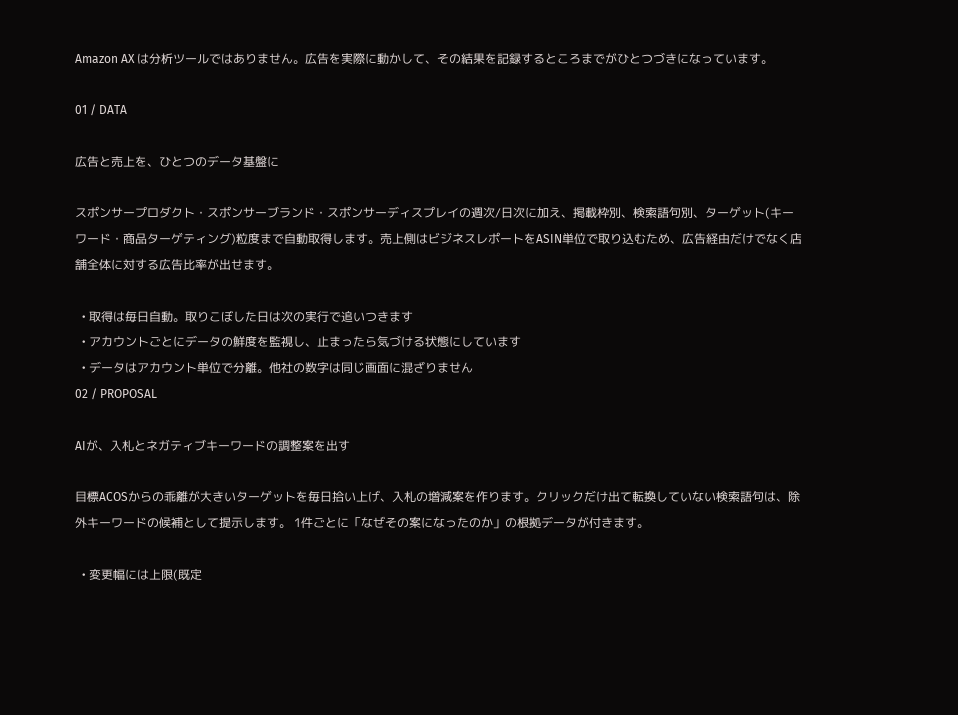Amazon AX は分析ツールではありません。広告を実際に動かして、その結果を記録するところまでがひとつづきになっています。

01 / DATA

広告と売上を、ひとつのデータ基盤に

スポンサープロダクト・スポンサーブランド・スポンサーディスプレイの週次/日次に加え、掲載枠別、検索語句別、ターゲット(キーワード・商品ターゲティング)粒度まで自動取得します。売上側はビジネスレポートをASIN単位で取り込むため、広告経由だけでなく店舗全体に対する広告比率が出せます。

  • 取得は毎日自動。取りこぼした日は次の実行で追いつきます
  • アカウントごとにデータの鮮度を監視し、止まったら気づける状態にしています
  • データはアカウント単位で分離。他社の数字は同じ画面に混ざりません
02 / PROPOSAL

AIが、入札とネガティブキーワードの調整案を出す

目標ACOSからの乖離が大きいターゲットを毎日拾い上げ、入札の増減案を作ります。クリックだけ出て転換していない検索語句は、除外キーワードの候補として提示します。 1件ごとに「なぜその案になったのか」の根拠データが付きます。

  • 変更幅には上限(既定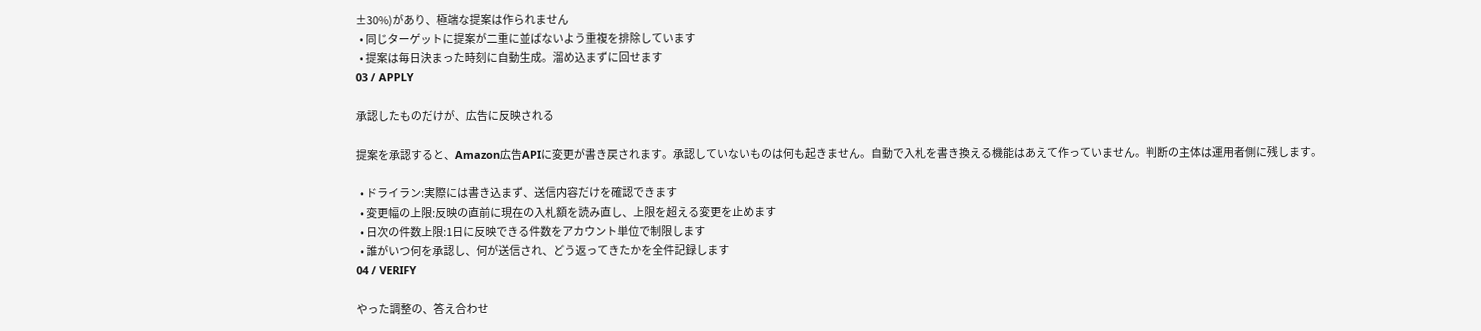±30%)があり、極端な提案は作られません
  • 同じターゲットに提案が二重に並ばないよう重複を排除しています
  • 提案は毎日決まった時刻に自動生成。溜め込まずに回せます
03 / APPLY

承認したものだけが、広告に反映される

提案を承認すると、Amazon広告APIに変更が書き戻されます。承認していないものは何も起きません。自動で入札を書き換える機能はあえて作っていません。判断の主体は運用者側に残します。

  • ドライラン:実際には書き込まず、送信内容だけを確認できます
  • 変更幅の上限:反映の直前に現在の入札額を読み直し、上限を超える変更を止めます
  • 日次の件数上限:1日に反映できる件数をアカウント単位で制限します
  • 誰がいつ何を承認し、何が送信され、どう返ってきたかを全件記録します
04 / VERIFY

やった調整の、答え合わせ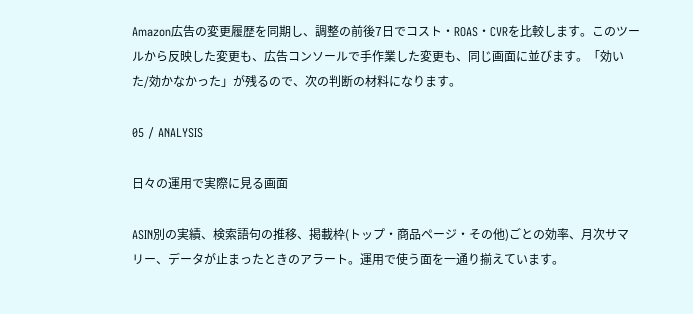Amazon広告の変更履歴を同期し、調整の前後7日でコスト・ROAS・CVRを比較します。このツールから反映した変更も、広告コンソールで手作業した変更も、同じ画面に並びます。「効いた/効かなかった」が残るので、次の判断の材料になります。

05 / ANALYSIS

日々の運用で実際に見る画面

ASIN別の実績、検索語句の推移、掲載枠(トップ・商品ページ・その他)ごとの効率、月次サマリー、データが止まったときのアラート。運用で使う面を一通り揃えています。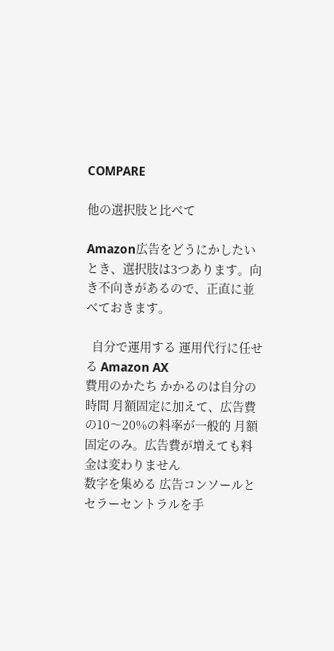COMPARE

他の選択肢と比べて

Amazon広告をどうにかしたいとき、選択肢は3つあります。向き不向きがあるので、正直に並べておきます。

  自分で運用する 運用代行に任せる Amazon AX
費用のかたち かかるのは自分の時間 月額固定に加えて、広告費の10〜20%の料率が一般的 月額固定のみ。広告費が増えても料金は変わりません
数字を集める 広告コンソールとセラーセントラルを手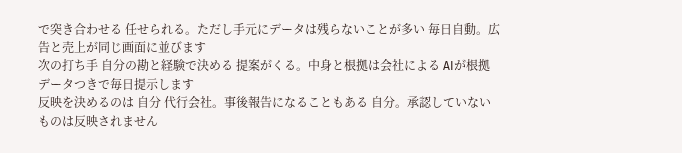で突き合わせる 任せられる。ただし手元にデータは残らないことが多い 毎日自動。広告と売上が同じ画面に並びます
次の打ち手 自分の勘と経験で決める 提案がくる。中身と根拠は会社による AIが根拠データつきで毎日提示します
反映を決めるのは 自分 代行会社。事後報告になることもある 自分。承認していないものは反映されません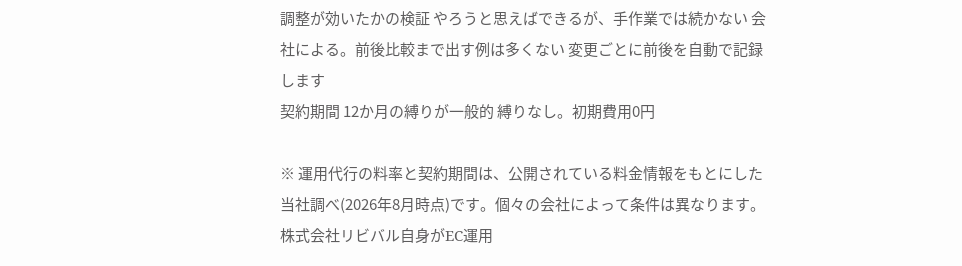調整が効いたかの検証 やろうと思えばできるが、手作業では続かない 会社による。前後比較まで出す例は多くない 変更ごとに前後を自動で記録します
契約期間 12か月の縛りが一般的 縛りなし。初期費用0円

※ 運用代行の料率と契約期間は、公開されている料金情報をもとにした当社調べ(2026年8月時点)です。個々の会社によって条件は異なります。
株式会社リビバル自身がEC運用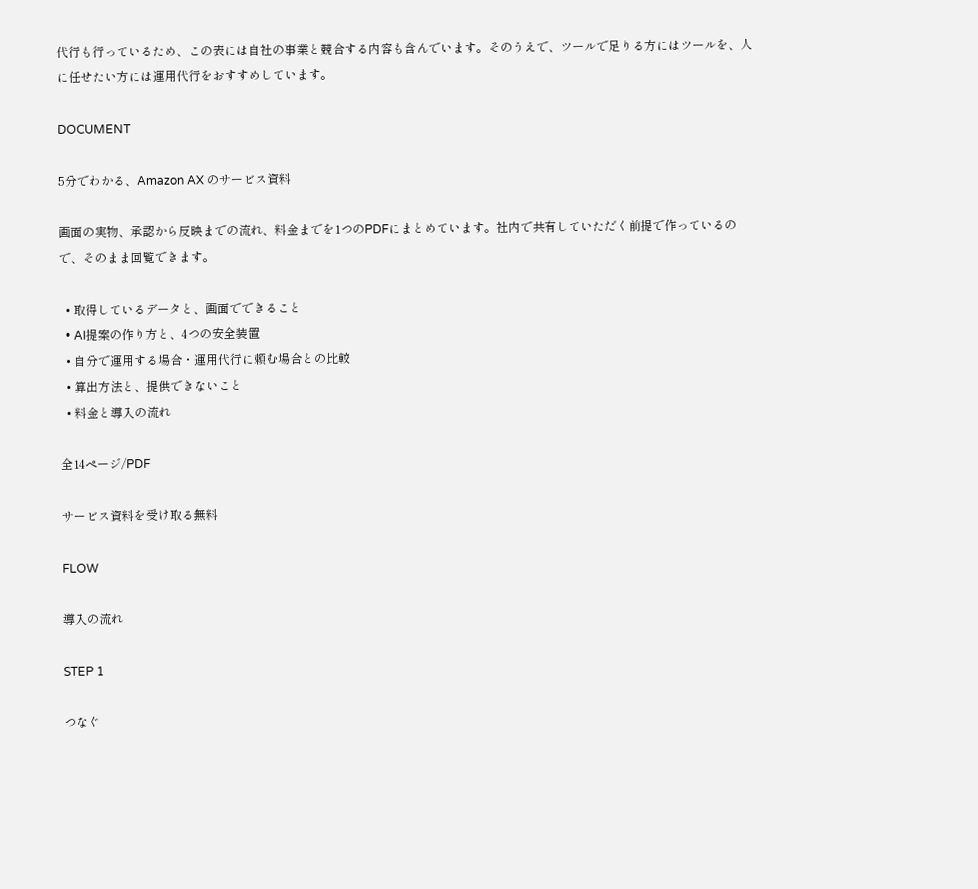代行も行っているため、この表には自社の事業と競合する内容も含んでいます。そのうえで、ツールで足りる方にはツールを、人に任せたい方には運用代行をおすすめしています。

DOCUMENT

5分でわかる、Amazon AX のサービス資料

画面の実物、承認から反映までの流れ、料金までを1つのPDFにまとめています。社内で共有していただく前提で作っているので、そのまま回覧できます。

  • 取得しているデータと、画面でできること
  • AI提案の作り方と、4つの安全装置
  • 自分で運用する場合・運用代行に頼む場合との比較
  • 算出方法と、提供できないこと
  • 料金と導入の流れ

全14ページ/PDF

サービス資料を受け取る無料

FLOW

導入の流れ

STEP 1

つなぐ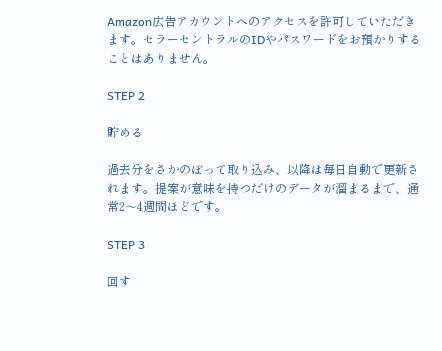Amazon広告アカウントへのアクセスを許可していただきます。セラーセントラルのIDやパスワードをお預かりすることはありません。

STEP 2

貯める

過去分をさかのぼって取り込み、以降は毎日自動で更新されます。提案が意味を持つだけのデータが溜まるまで、通常2〜4週間ほどです。

STEP 3

回す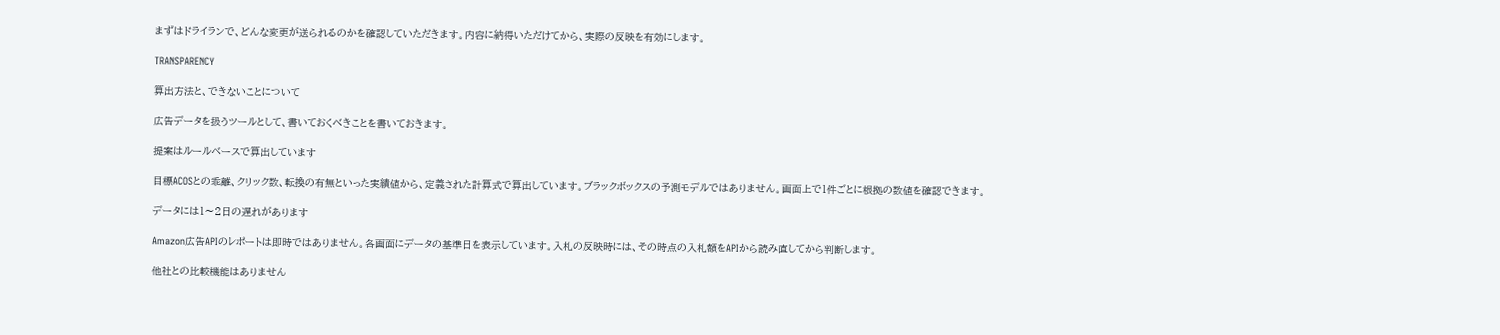まずはドライランで、どんな変更が送られるのかを確認していただきます。内容に納得いただけてから、実際の反映を有効にします。

TRANSPARENCY

算出方法と、できないことについて

広告データを扱うツールとして、書いておくべきことを書いておきます。

提案はルールベースで算出しています

目標ACOSとの乖離、クリック数、転換の有無といった実績値から、定義された計算式で算出しています。ブラックボックスの予測モデルではありません。画面上で1件ごとに根拠の数値を確認できます。

データには1〜2日の遅れがあります

Amazon広告APIのレポートは即時ではありません。各画面にデータの基準日を表示しています。入札の反映時には、その時点の入札額をAPIから読み直してから判断します。

他社との比較機能はありません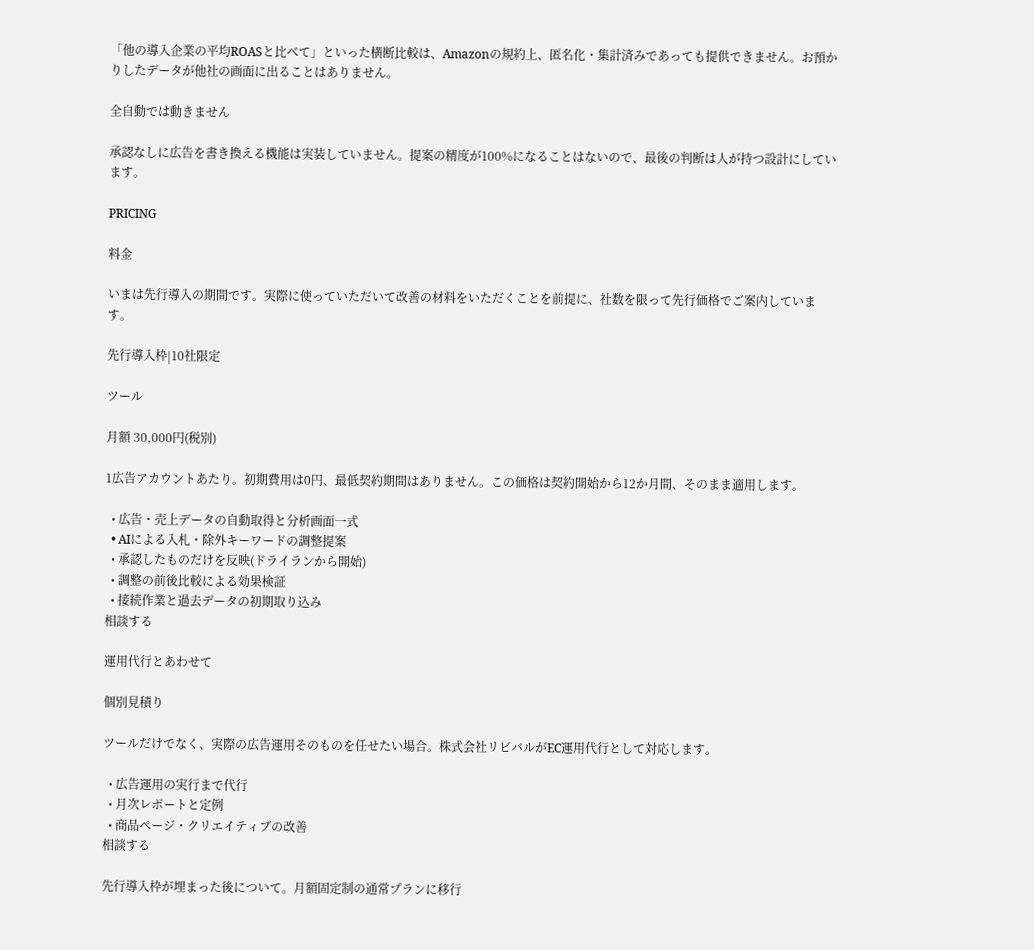「他の導入企業の平均ROASと比べて」といった横断比較は、Amazonの規約上、匿名化・集計済みであっても提供できません。お預かりしたデータが他社の画面に出ることはありません。

全自動では動きません

承認なしに広告を書き換える機能は実装していません。提案の精度が100%になることはないので、最後の判断は人が持つ設計にしています。

PRICING

料金

いまは先行導入の期間です。実際に使っていただいて改善の材料をいただくことを前提に、社数を限って先行価格でご案内しています。

先行導入枠|10社限定

ツール

月額 30,000円(税別)

1広告アカウントあたり。初期費用は0円、最低契約期間はありません。この価格は契約開始から12か月間、そのまま適用します。

  • 広告・売上データの自動取得と分析画面一式
  • AIによる入札・除外キーワードの調整提案
  • 承認したものだけを反映(ドライランから開始)
  • 調整の前後比較による効果検証
  • 接続作業と過去データの初期取り込み
相談する

運用代行とあわせて

個別見積り

ツールだけでなく、実際の広告運用そのものを任せたい場合。株式会社リビバルがEC運用代行として対応します。

  • 広告運用の実行まで代行
  • 月次レポートと定例
  • 商品ページ・クリエイティブの改善
相談する

先行導入枠が埋まった後について。月額固定制の通常プランに移行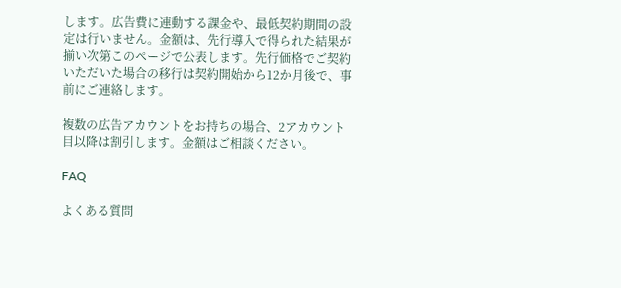します。広告費に連動する課金や、最低契約期間の設定は行いません。金額は、先行導入で得られた結果が揃い次第このページで公表します。先行価格でご契約いただいた場合の移行は契約開始から12か月後で、事前にご連絡します。

複数の広告アカウントをお持ちの場合、2アカウント目以降は割引します。金額はご相談ください。

FAQ

よくある質問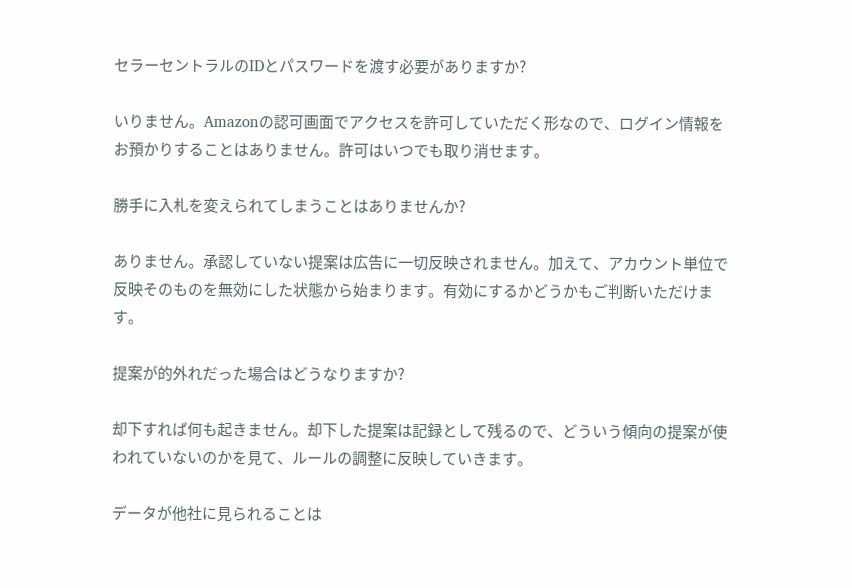セラーセントラルのIDとパスワードを渡す必要がありますか?

いりません。Amazonの認可画面でアクセスを許可していただく形なので、ログイン情報をお預かりすることはありません。許可はいつでも取り消せます。

勝手に入札を変えられてしまうことはありませんか?

ありません。承認していない提案は広告に一切反映されません。加えて、アカウント単位で反映そのものを無効にした状態から始まります。有効にするかどうかもご判断いただけます。

提案が的外れだった場合はどうなりますか?

却下すれば何も起きません。却下した提案は記録として残るので、どういう傾向の提案が使われていないのかを見て、ルールの調整に反映していきます。

データが他社に見られることは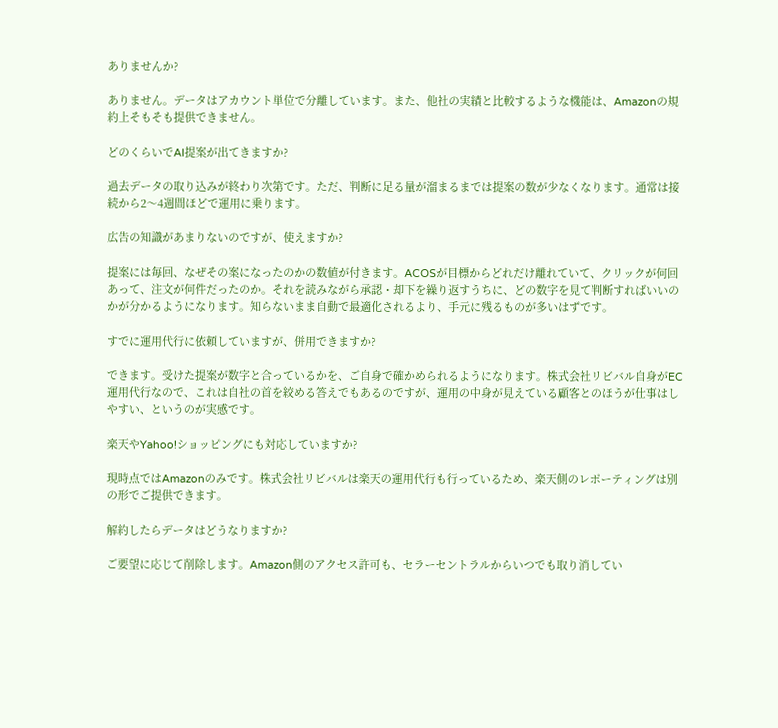ありませんか?

ありません。データはアカウント単位で分離しています。また、他社の実績と比較するような機能は、Amazonの規約上そもそも提供できません。

どのくらいでAI提案が出てきますか?

過去データの取り込みが終わり次第です。ただ、判断に足る量が溜まるまでは提案の数が少なくなります。通常は接続から2〜4週間ほどで運用に乗ります。

広告の知識があまりないのですが、使えますか?

提案には毎回、なぜその案になったのかの数値が付きます。ACOSが目標からどれだけ離れていて、クリックが何回あって、注文が何件だったのか。それを読みながら承認・却下を繰り返すうちに、どの数字を見て判断すればいいのかが分かるようになります。知らないまま自動で最適化されるより、手元に残るものが多いはずです。

すでに運用代行に依頼していますが、併用できますか?

できます。受けた提案が数字と合っているかを、ご自身で確かめられるようになります。株式会社リビバル自身がEC運用代行なので、これは自社の首を絞める答えでもあるのですが、運用の中身が見えている顧客とのほうが仕事はしやすい、というのが実感です。

楽天やYahoo!ショッピングにも対応していますか?

現時点ではAmazonのみです。株式会社リビバルは楽天の運用代行も行っているため、楽天側のレポーティングは別の形でご提供できます。

解約したらデータはどうなりますか?

ご要望に応じて削除します。Amazon側のアクセス許可も、セラーセントラルからいつでも取り消してい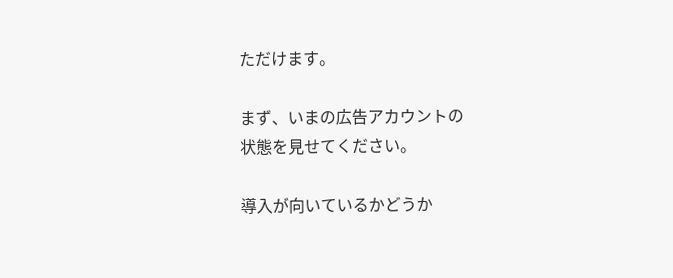ただけます。

まず、いまの広告アカウントの
状態を見せてください。

導入が向いているかどうか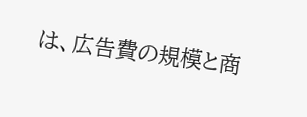は、広告費の規模と商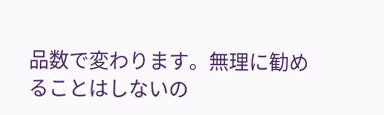品数で変わります。無理に勧めることはしないの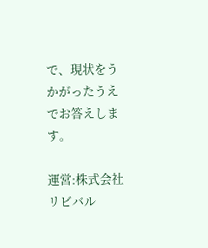で、現状をうかがったうえでお答えします。

運営:株式会社リビバル